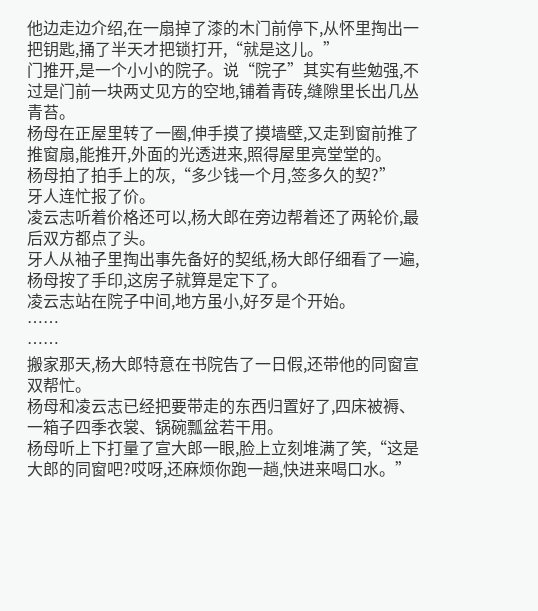他边走边介绍,在一扇掉了漆的木门前停下,从怀里掏出一把钥匙,捅了半天才把锁打开,“就是这儿。”
门推开,是一个小小的院子。说“院子”其实有些勉强,不过是门前一块两丈见方的空地,铺着青砖,缝隙里长出几丛青苔。
杨母在正屋里转了一圈,伸手摸了摸墙壁,又走到窗前推了推窗扇,能推开,外面的光透进来,照得屋里亮堂堂的。
杨母拍了拍手上的灰,“多少钱一个月,签多久的契?”
牙人连忙报了价。
凌云志听着价格还可以,杨大郎在旁边帮着还了两轮价,最后双方都点了头。
牙人从袖子里掏出事先备好的契纸,杨大郎仔细看了一遍,杨母按了手印,这房子就算是定下了。
凌云志站在院子中间,地方虽小,好歹是个开始。
……
……
搬家那天,杨大郎特意在书院告了一日假,还带他的同窗宣双帮忙。
杨母和凌云志已经把要带走的东西归置好了,四床被褥、一箱子四季衣裳、锅碗瓢盆若干用。
杨母听上下打量了宣大郎一眼,脸上立刻堆满了笑,“这是大郎的同窗吧?哎呀,还麻烦你跑一趟,快进来喝口水。”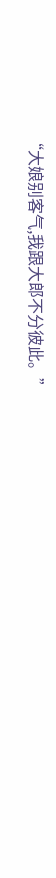“大娘别客气,我跟大郎不分彼此。”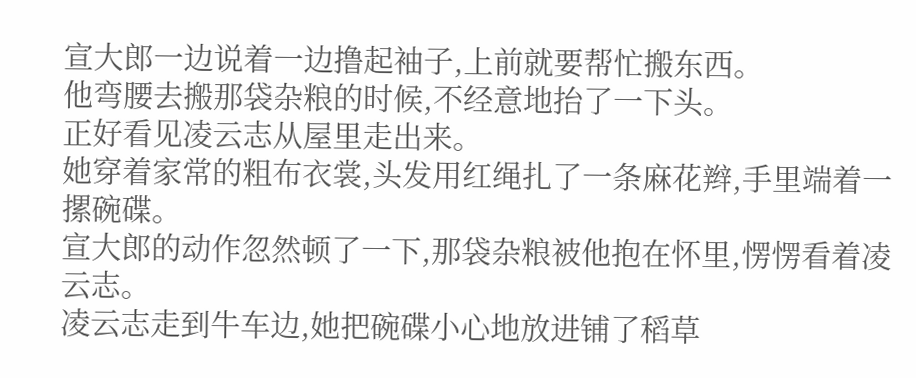宣大郎一边说着一边撸起袖子,上前就要帮忙搬东西。
他弯腰去搬那袋杂粮的时候,不经意地抬了一下头。
正好看见凌云志从屋里走出来。
她穿着家常的粗布衣裳,头发用红绳扎了一条麻花辫,手里端着一摞碗碟。
宣大郎的动作忽然顿了一下,那袋杂粮被他抱在怀里,愣愣看着凌云志。
凌云志走到牛车边,她把碗碟小心地放进铺了稻草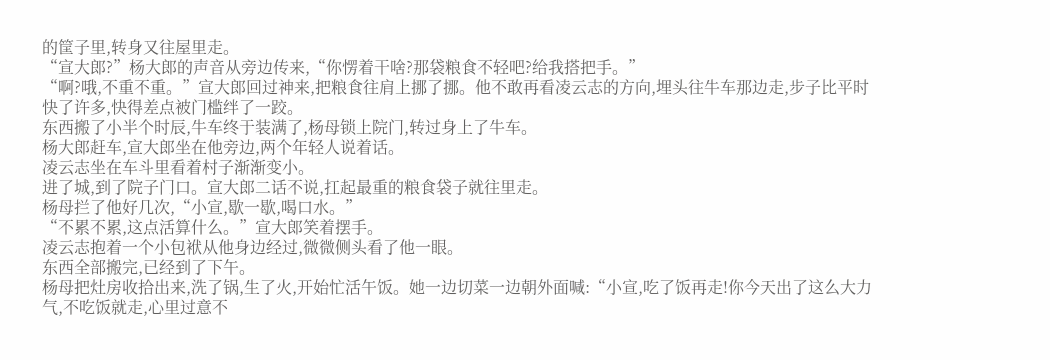的筐子里,转身又往屋里走。
“宣大郎?”杨大郎的声音从旁边传来,“你愣着干啥?那袋粮食不轻吧?给我搭把手。”
“啊?哦,不重不重。”宣大郎回过神来,把粮食往肩上挪了挪。他不敢再看凌云志的方向,埋头往牛车那边走,步子比平时快了许多,快得差点被门槛绊了一跤。
东西搬了小半个时辰,牛车终于装满了,杨母锁上院门,转过身上了牛车。
杨大郎赶车,宣大郎坐在他旁边,两个年轻人说着话。
凌云志坐在车斗里看着村子渐渐变小。
进了城,到了院子门口。宣大郎二话不说,扛起最重的粮食袋子就往里走。
杨母拦了他好几次,“小宣,歇一歇,喝口水。”
“不累不累,这点活算什么。”宣大郎笑着摆手。
凌云志抱着一个小包袱从他身边经过,微微侧头看了他一眼。
东西全部搬完,已经到了下午。
杨母把灶房收拾出来,洗了锅,生了火,开始忙活午饭。她一边切菜一边朝外面喊:“小宣,吃了饭再走!你今天出了这么大力气,不吃饭就走,心里过意不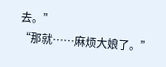去。”
“那就……麻烦大娘了。”